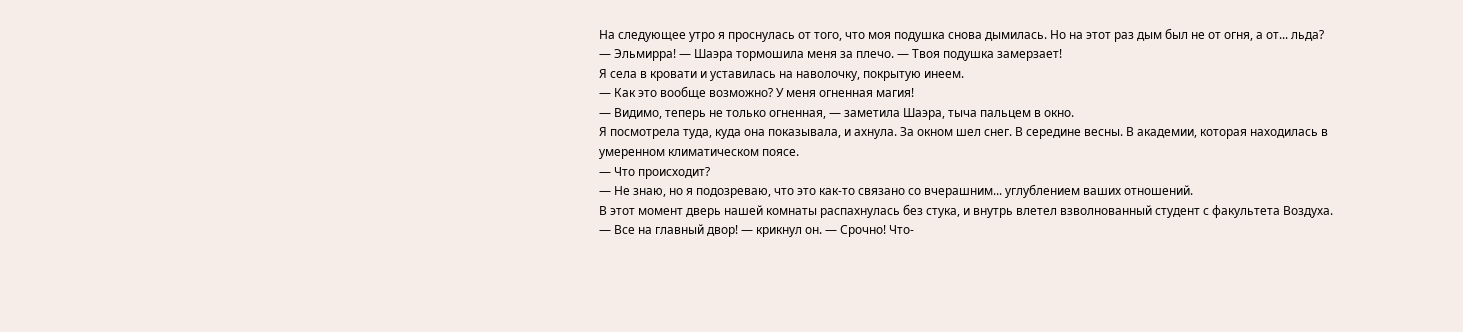На следующее утро я проснулась от того, что моя подушка снова дымилась. Но на этот раз дым был не от огня, а от... льда?
— Эльмирра! — Шаэра тормошила меня за плечо. — Твоя подушка замерзает!
Я села в кровати и уставилась на наволочку, покрытую инеем.
— Как это вообще возможно? У меня огненная магия!
— Видимо, теперь не только огненная, — заметила Шаэра, тыча пальцем в окно.
Я посмотрела туда, куда она показывала, и ахнула. За окном шел снег. В середине весны. В академии, которая находилась в умеренном климатическом поясе.
— Что происходит?
— Не знаю, но я подозреваю, что это как-то связано со вчерашним... углублением ваших отношений.
В этот момент дверь нашей комнаты распахнулась без стука, и внутрь влетел взволнованный студент с факультета Воздуха.
— Все на главный двор! — крикнул он. — Срочно! Что-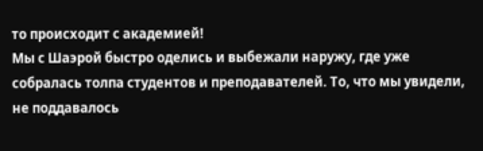то происходит с академией!
Мы с Шаэрой быстро оделись и выбежали наружу, где уже собралась толпа студентов и преподавателей. То, что мы увидели, не поддавалось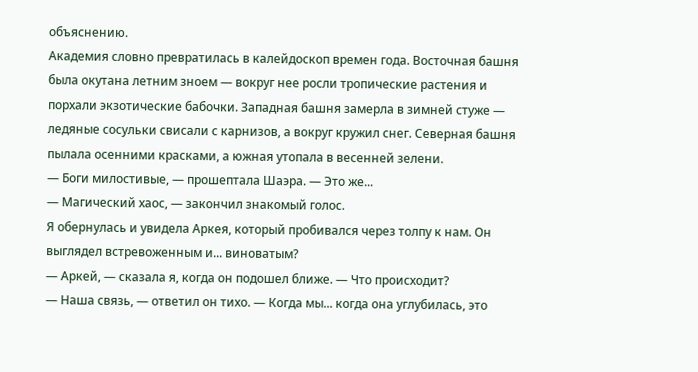объяснению.
Академия словно превратилась в калейдоскоп времен года. Восточная башня была окутана летним зноем — вокруг нее росли тропические растения и порхали экзотические бабочки. Западная башня замерла в зимней стуже — ледяные сосульки свисали с карнизов, а вокруг кружил снег. Северная башня пылала осенними красками, а южная утопала в весенней зелени.
— Боги милостивые, — прошептала Шаэра. — Это же...
— Магический хаос, — закончил знакомый голос.
Я обернулась и увидела Аркея, который пробивался через толпу к нам. Он выглядел встревоженным и... виноватым?
— Аркей, — сказала я, когда он подошел ближе. — Что происходит?
— Наша связь, — ответил он тихо. — Когда мы... когда она углубилась, это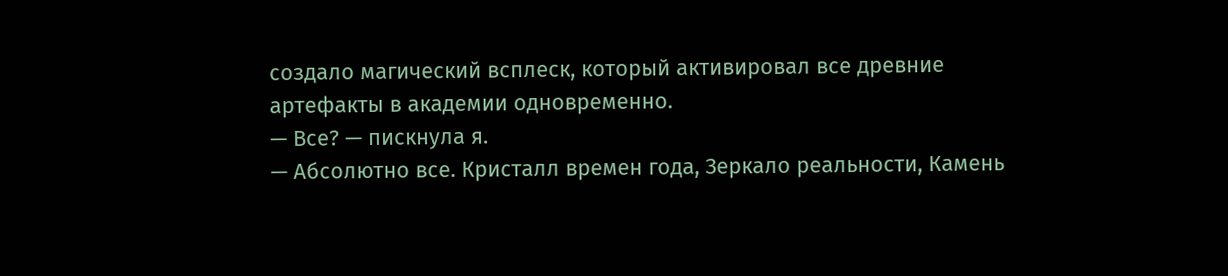создало магический всплеск, который активировал все древние артефакты в академии одновременно.
— Все? — пискнула я.
— Абсолютно все. Кристалл времен года, Зеркало реальности, Камень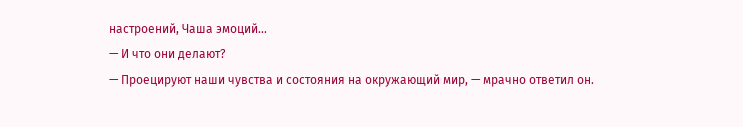настроений, Чаша эмоций...
— И что они делают?
— Проецируют наши чувства и состояния на окружающий мир, — мрачно ответил он.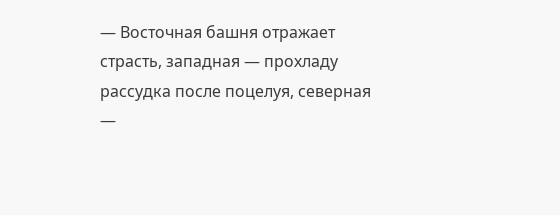— Восточная башня отражает страсть, западная — прохладу рассудка после поцелуя, северная —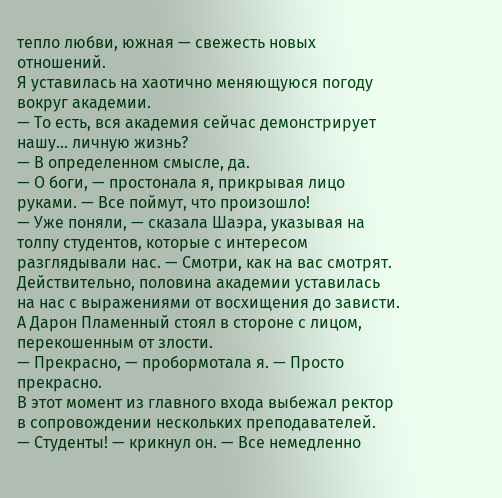тепло любви, южная — свежесть новых отношений.
Я уставилась на хаотично меняющуюся погоду вокруг академии.
— То есть, вся академия сейчас демонстрирует нашу... личную жизнь?
— В определенном смысле, да.
— О боги, — простонала я, прикрывая лицо руками. — Все поймут, что произошло!
— Уже поняли, — сказала Шаэра, указывая на толпу студентов, которые с интересом разглядывали нас. — Смотри, как на вас смотрят.
Действительно, половина академии уставилась на нас с выражениями от восхищения до зависти. А Дарон Пламенный стоял в стороне с лицом, перекошенным от злости.
— Прекрасно, — пробормотала я. — Просто прекрасно.
В этот момент из главного входа выбежал ректор в сопровождении нескольких преподавателей.
— Студенты! — крикнул он. — Все немедленно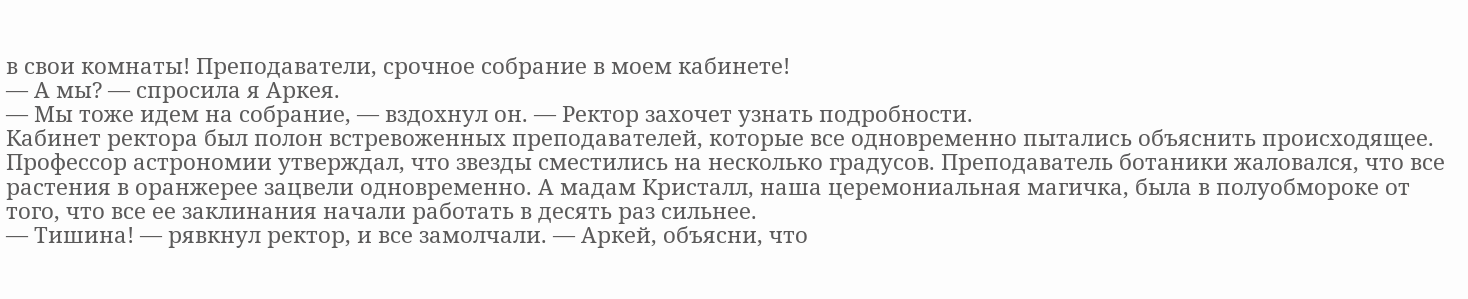в свои комнаты! Преподаватели, срочное собрание в моем кабинете!
— А мы? — спросила я Аркея.
— Мы тоже идем на собрание, — вздохнул он. — Ректор захочет узнать подробности.
Кабинет ректора был полон встревоженных преподавателей, которые все одновременно пытались объяснить происходящее. Профессор астрономии утверждал, что звезды сместились на несколько градусов. Преподаватель ботаники жаловался, что все растения в оранжерее зацвели одновременно. А мадам Кристалл, наша церемониальная магичка, была в полуобмороке от того, что все ее заклинания начали работать в десять раз сильнее.
— Тишина! — рявкнул ректор, и все замолчали. — Аркей, объясни, что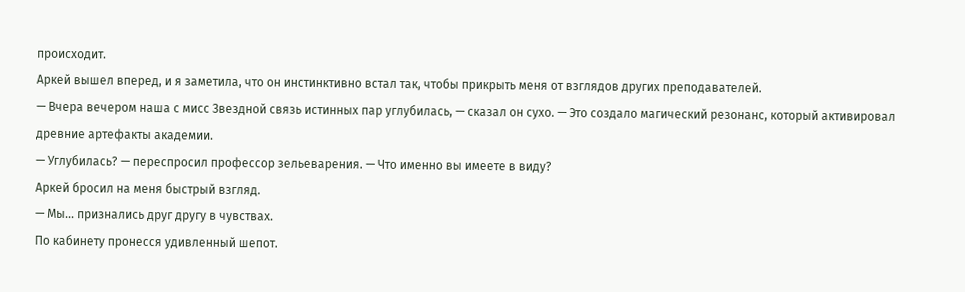происходит.
Аркей вышел вперед, и я заметила, что он инстинктивно встал так, чтобы прикрыть меня от взглядов других преподавателей.
— Вчера вечером наша с мисс Звездной связь истинных пар углубилась, — сказал он сухо. — Это создало магический резонанс, который активировал древние артефакты академии.
— Углубилась? — переспросил профессор зельеварения. — Что именно вы имеете в виду?
Аркей бросил на меня быстрый взгляд.
— Мы... признались друг другу в чувствах.
По кабинету пронесся удивленный шепот.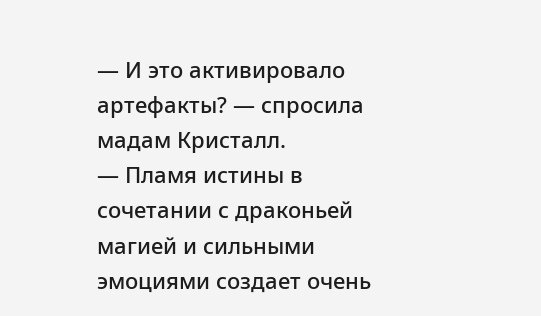— И это активировало артефакты? — спросила мадам Кристалл.
— Пламя истины в сочетании с драконьей магией и сильными эмоциями создает очень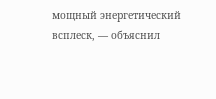мощный энергетический всплеск, — объяснил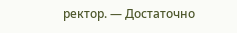ректор. — Достаточно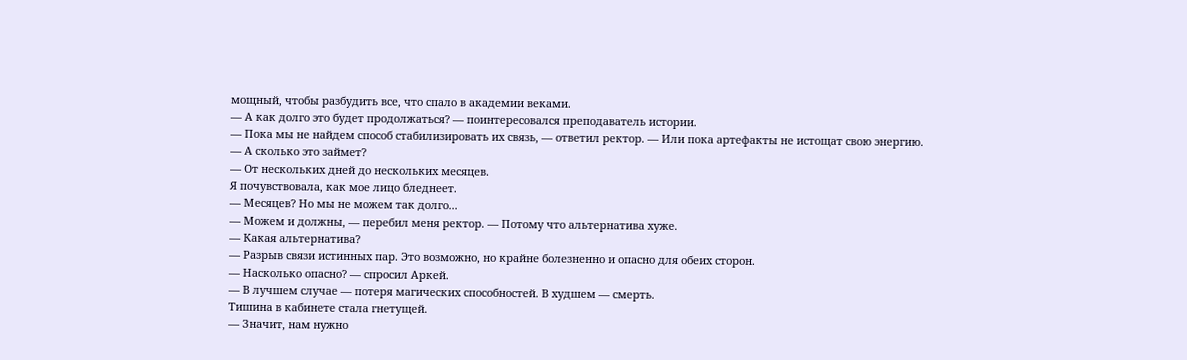мощный, чтобы разбудить все, что спало в академии веками.
— А как долго это будет продолжаться? — поинтересовался преподаватель истории.
— Пока мы не найдем способ стабилизировать их связь, — ответил ректор. — Или пока артефакты не истощат свою энергию.
— А сколько это займет?
— От нескольких дней до нескольких месяцев.
Я почувствовала, как мое лицо бледнеет.
— Месяцев? Но мы не можем так долго...
— Можем и должны, — перебил меня ректор. — Потому что альтернатива хуже.
— Какая альтернатива?
— Разрыв связи истинных пар. Это возможно, но крайне болезненно и опасно для обеих сторон.
— Насколько опасно? — спросил Аркей.
— В лучшем случае — потеря магических способностей. В худшем — смерть.
Тишина в кабинете стала гнетущей.
— Значит, нам нужно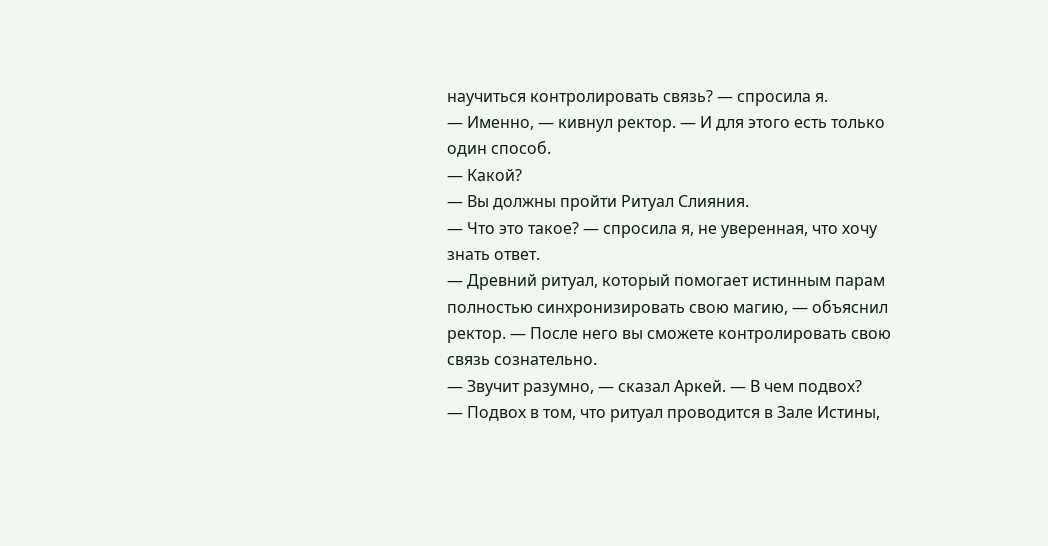научиться контролировать связь? — спросила я.
— Именно, — кивнул ректор. — И для этого есть только один способ.
— Какой?
— Вы должны пройти Ритуал Слияния.
— Что это такое? — спросила я, не уверенная, что хочу знать ответ.
— Древний ритуал, который помогает истинным парам полностью синхронизировать свою магию, — объяснил ректор. — После него вы сможете контролировать свою связь сознательно.
— Звучит разумно, — сказал Аркей. — В чем подвох?
— Подвох в том, что ритуал проводится в Зале Истины,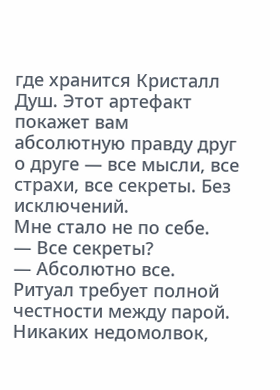где хранится Кристалл Душ. Этот артефакт покажет вам абсолютную правду друг о друге — все мысли, все страхи, все секреты. Без исключений.
Мне стало не по себе.
— Все секреты?
— Абсолютно все. Ритуал требует полной честности между парой. Никаких недомолвок,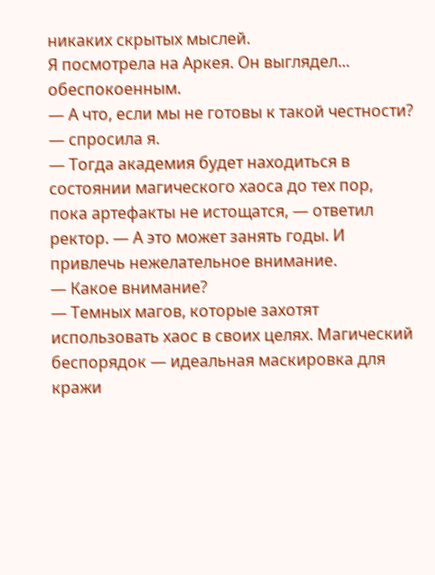никаких скрытых мыслей.
Я посмотрела на Аркея. Он выглядел... обеспокоенным.
— А что, если мы не готовы к такой честности? — спросила я.
— Тогда академия будет находиться в состоянии магического хаоса до тех пор, пока артефакты не истощатся, — ответил ректор. — А это может занять годы. И привлечь нежелательное внимание.
— Какое внимание?
— Темных магов, которые захотят использовать хаос в своих целях. Магический беспорядок — идеальная маскировка для кражи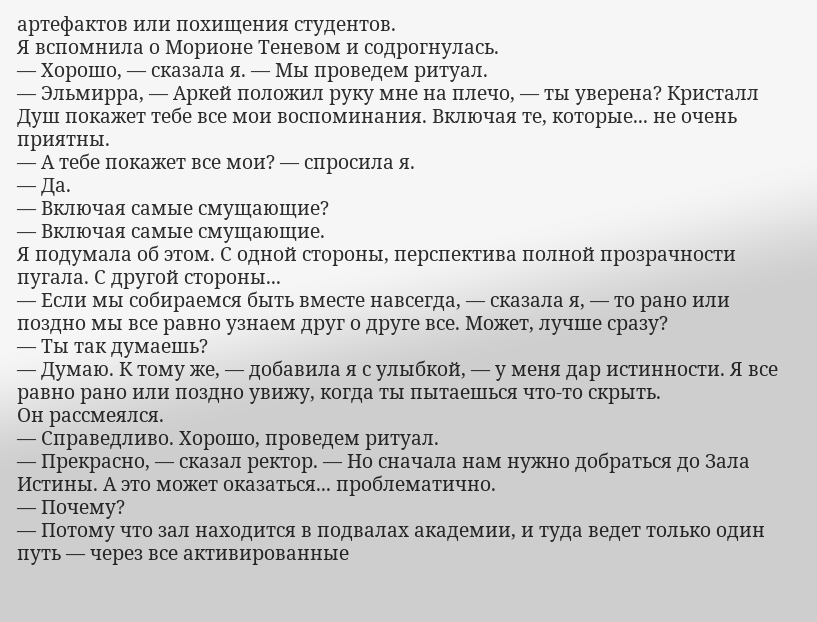артефактов или похищения студентов.
Я вспомнила о Морионе Теневом и содрогнулась.
— Хорошо, — сказала я. — Мы проведем ритуал.
— Эльмирра, — Аркей положил руку мне на плечо, — ты уверена? Кристалл Душ покажет тебе все мои воспоминания. Включая те, которые... не очень приятны.
— А тебе покажет все мои? — спросила я.
— Да.
— Включая самые смущающие?
— Включая самые смущающие.
Я подумала об этом. С одной стороны, перспектива полной прозрачности пугала. С другой стороны...
— Если мы собираемся быть вместе навсегда, — сказала я, — то рано или поздно мы все равно узнаем друг о друге все. Может, лучше сразу?
— Ты так думаешь?
— Думаю. К тому же, — добавила я с улыбкой, — у меня дар истинности. Я все равно рано или поздно увижу, когда ты пытаешься что-то скрыть.
Он рассмеялся.
— Справедливо. Хорошо, проведем ритуал.
— Прекрасно, — сказал ректор. — Но сначала нам нужно добраться до Зала Истины. А это может оказаться... проблематично.
— Почему?
— Потому что зал находится в подвалах академии, и туда ведет только один путь — через все активированные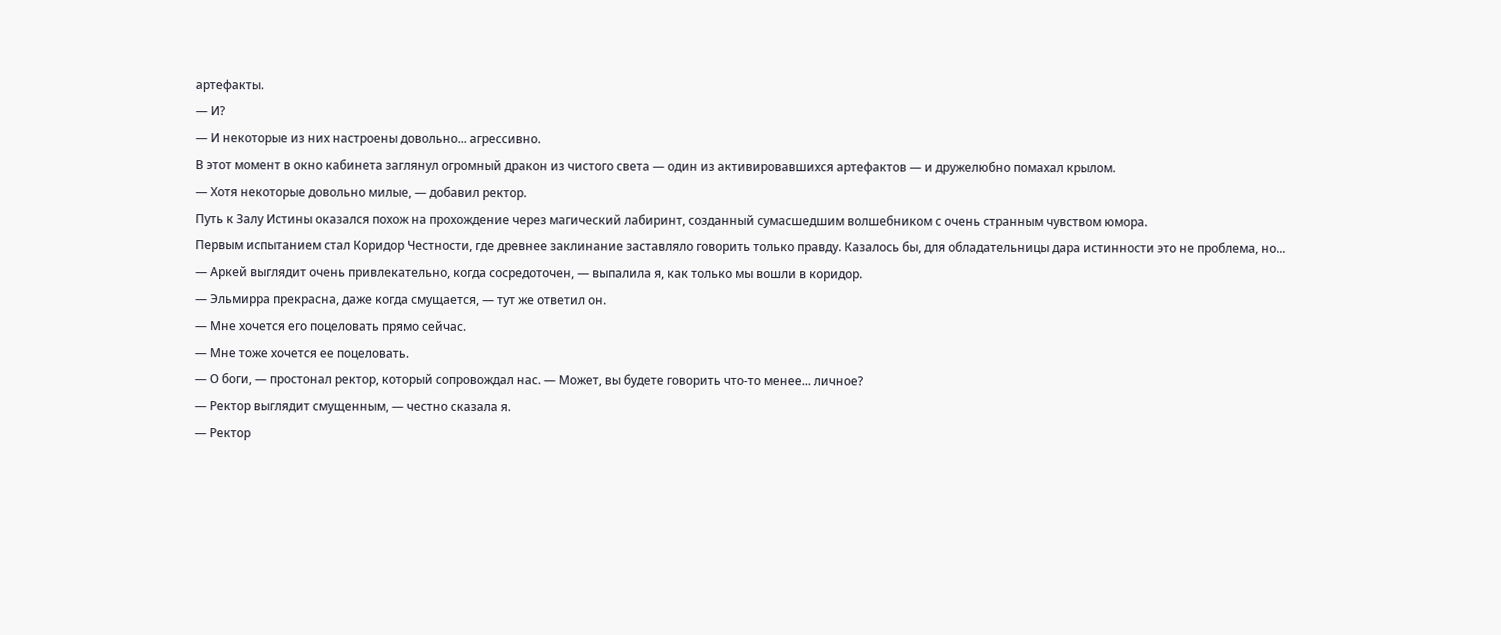артефакты.
— И?
— И некоторые из них настроены довольно... агрессивно.
В этот момент в окно кабинета заглянул огромный дракон из чистого света — один из активировавшихся артефактов — и дружелюбно помахал крылом.
— Хотя некоторые довольно милые, — добавил ректор.
Путь к Залу Истины оказался похож на прохождение через магический лабиринт, созданный сумасшедшим волшебником с очень странным чувством юмора.
Первым испытанием стал Коридор Честности, где древнее заклинание заставляло говорить только правду. Казалось бы, для обладательницы дара истинности это не проблема, но...
— Аркей выглядит очень привлекательно, когда сосредоточен, — выпалила я, как только мы вошли в коридор.
— Эльмирра прекрасна, даже когда смущается, — тут же ответил он.
— Мне хочется его поцеловать прямо сейчас.
— Мне тоже хочется ее поцеловать.
— О боги, — простонал ректор, который сопровождал нас. — Может, вы будете говорить что-то менее... личное?
— Ректор выглядит смущенным, — честно сказала я.
— Ректор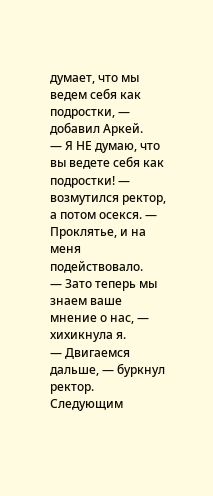думает, что мы ведем себя как подростки, — добавил Аркей.
— Я НЕ думаю, что вы ведете себя как подростки! — возмутился ректор, а потом осекся. — Проклятье, и на меня подействовало.
— Зато теперь мы знаем ваше мнение о нас, — хихикнула я.
— Двигаемся дальше, — буркнул ректор.
Следующим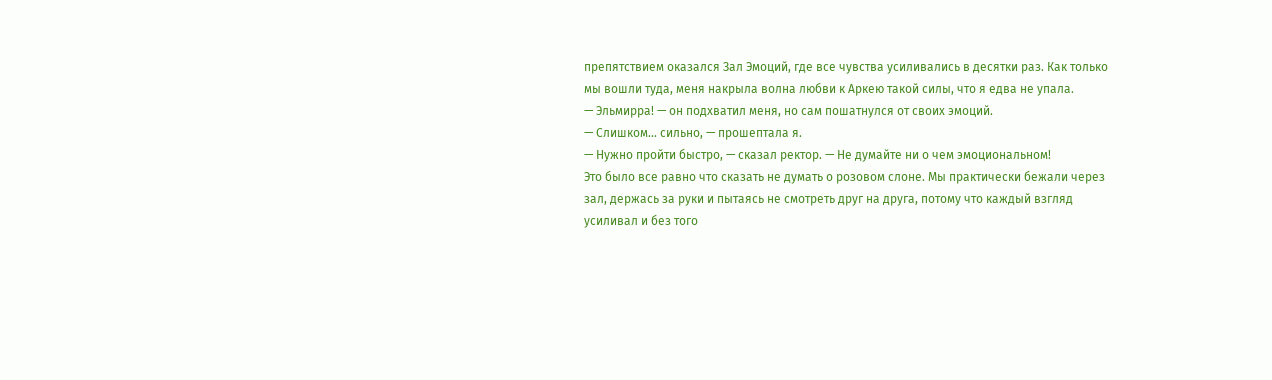препятствием оказался Зал Эмоций, где все чувства усиливались в десятки раз. Как только мы вошли туда, меня накрыла волна любви к Аркею такой силы, что я едва не упала.
— Эльмирра! — он подхватил меня, но сам пошатнулся от своих эмоций.
— Слишком... сильно, — прошептала я.
— Нужно пройти быстро, — сказал ректор. — Не думайте ни о чем эмоциональном!
Это было все равно что сказать не думать о розовом слоне. Мы практически бежали через зал, держась за руки и пытаясь не смотреть друг на друга, потому что каждый взгляд усиливал и без того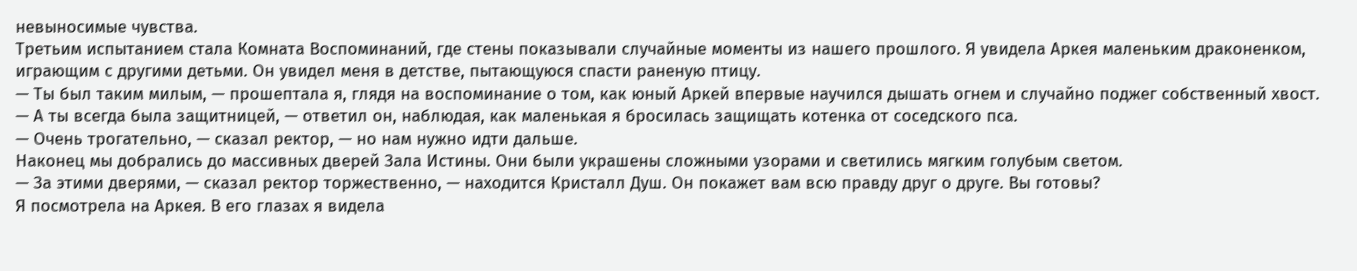невыносимые чувства.
Третьим испытанием стала Комната Воспоминаний, где стены показывали случайные моменты из нашего прошлого. Я увидела Аркея маленьким драконенком, играющим с другими детьми. Он увидел меня в детстве, пытающуюся спасти раненую птицу.
— Ты был таким милым, — прошептала я, глядя на воспоминание о том, как юный Аркей впервые научился дышать огнем и случайно поджег собственный хвост.
— А ты всегда была защитницей, — ответил он, наблюдая, как маленькая я бросилась защищать котенка от соседского пса.
— Очень трогательно, — сказал ректор, — но нам нужно идти дальше.
Наконец мы добрались до массивных дверей Зала Истины. Они были украшены сложными узорами и светились мягким голубым светом.
— За этими дверями, — сказал ректор торжественно, — находится Кристалл Душ. Он покажет вам всю правду друг о друге. Вы готовы?
Я посмотрела на Аркея. В его глазах я видела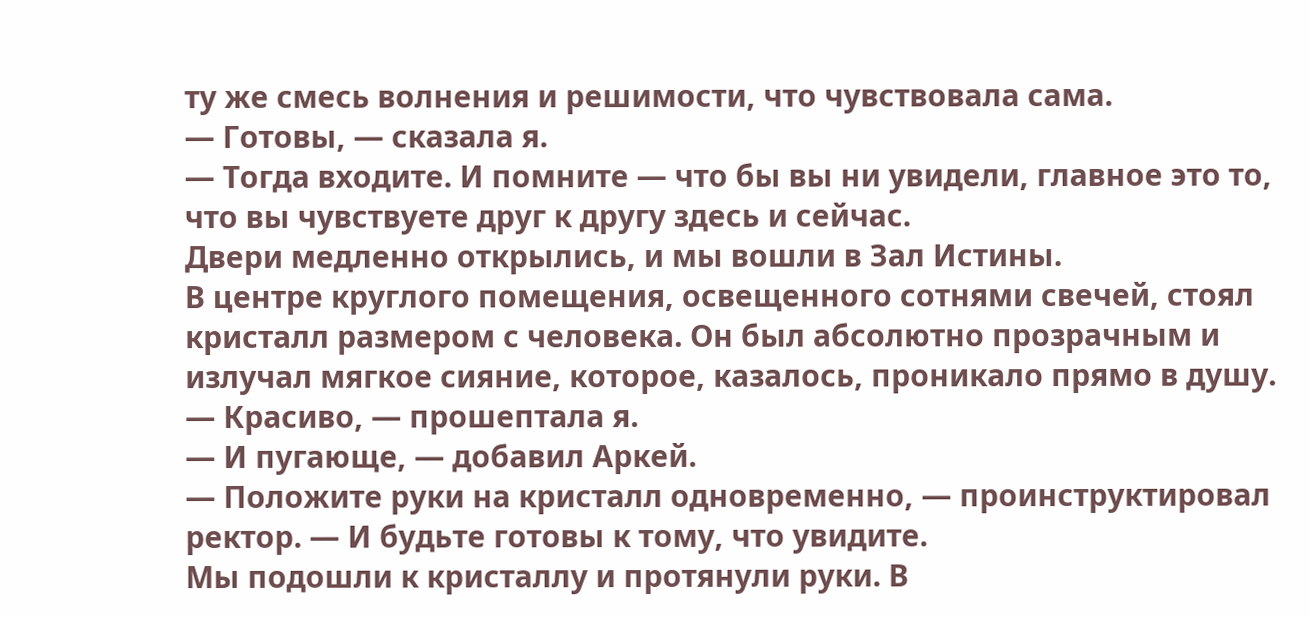ту же смесь волнения и решимости, что чувствовала сама.
— Готовы, — сказала я.
— Тогда входите. И помните — что бы вы ни увидели, главное это то, что вы чувствуете друг к другу здесь и сейчас.
Двери медленно открылись, и мы вошли в Зал Истины.
В центре круглого помещения, освещенного сотнями свечей, стоял кристалл размером с человека. Он был абсолютно прозрачным и излучал мягкое сияние, которое, казалось, проникало прямо в душу.
— Красиво, — прошептала я.
— И пугающе, — добавил Аркей.
— Положите руки на кристалл одновременно, — проинструктировал ректор. — И будьте готовы к тому, что увидите.
Мы подошли к кристаллу и протянули руки. В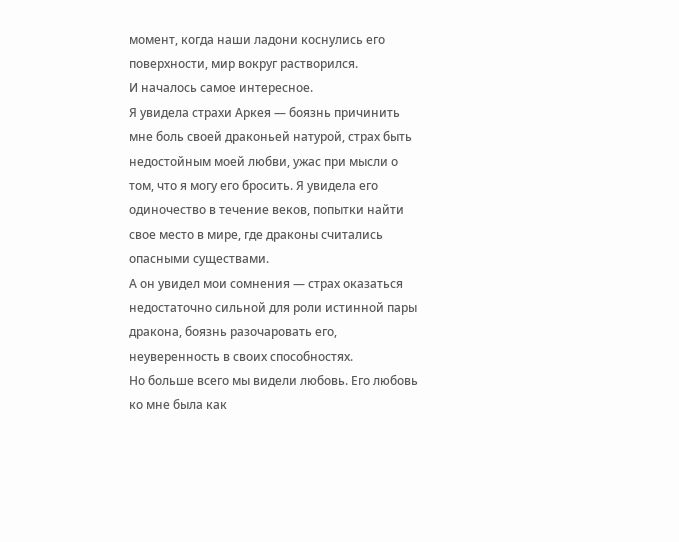момент, когда наши ладони коснулись его поверхности, мир вокруг растворился.
И началось самое интересное.
Я увидела страхи Аркея — боязнь причинить мне боль своей драконьей натурой, страх быть недостойным моей любви, ужас при мысли о том, что я могу его бросить. Я увидела его одиночество в течение веков, попытки найти свое место в мире, где драконы считались опасными существами.
А он увидел мои сомнения — страх оказаться недостаточно сильной для роли истинной пары дракона, боязнь разочаровать его, неуверенность в своих способностях.
Но больше всего мы видели любовь. Его любовь ко мне была как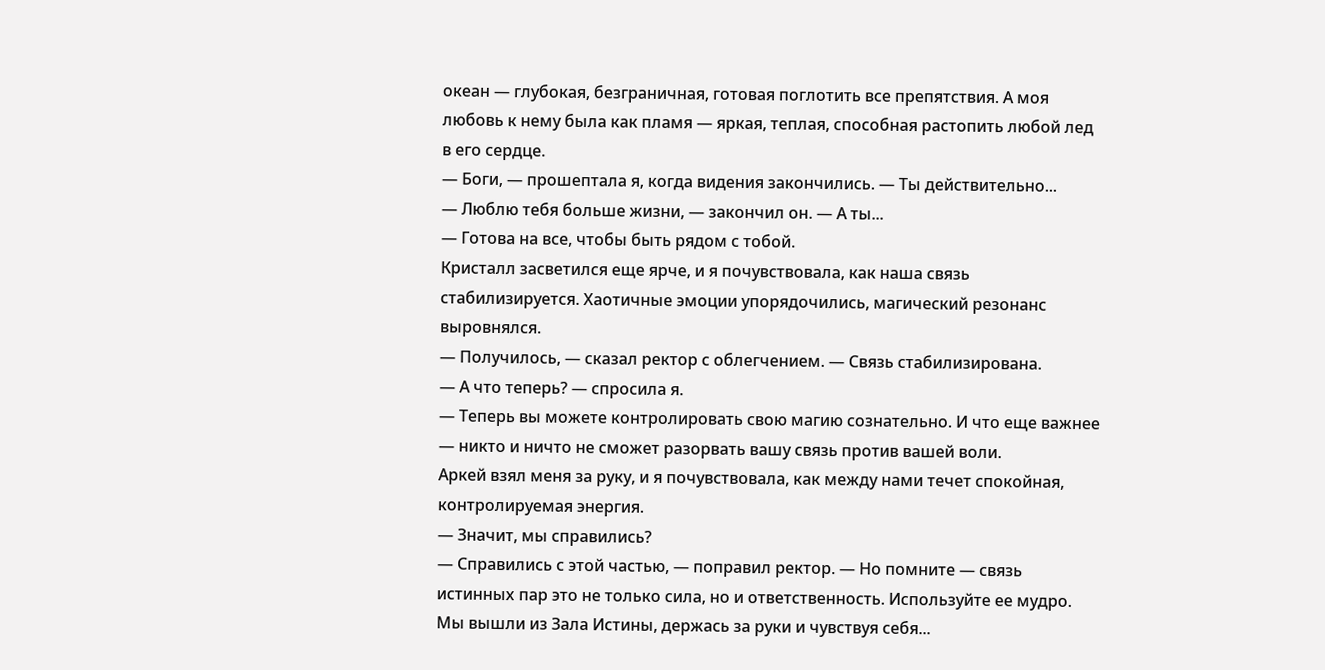океан — глубокая, безграничная, готовая поглотить все препятствия. А моя любовь к нему была как пламя — яркая, теплая, способная растопить любой лед в его сердце.
— Боги, — прошептала я, когда видения закончились. — Ты действительно...
— Люблю тебя больше жизни, — закончил он. — А ты...
— Готова на все, чтобы быть рядом с тобой.
Кристалл засветился еще ярче, и я почувствовала, как наша связь стабилизируется. Хаотичные эмоции упорядочились, магический резонанс выровнялся.
— Получилось, — сказал ректор с облегчением. — Связь стабилизирована.
— А что теперь? — спросила я.
— Теперь вы можете контролировать свою магию сознательно. И что еще важнее — никто и ничто не сможет разорвать вашу связь против вашей воли.
Аркей взял меня за руку, и я почувствовала, как между нами течет спокойная, контролируемая энергия.
— Значит, мы справились?
— Справились с этой частью, — поправил ректор. — Но помните — связь истинных пар это не только сила, но и ответственность. Используйте ее мудро.
Мы вышли из Зала Истины, держась за руки и чувствуя себя...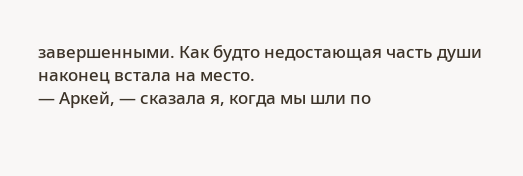завершенными. Как будто недостающая часть души наконец встала на место.
— Аркей, — сказала я, когда мы шли по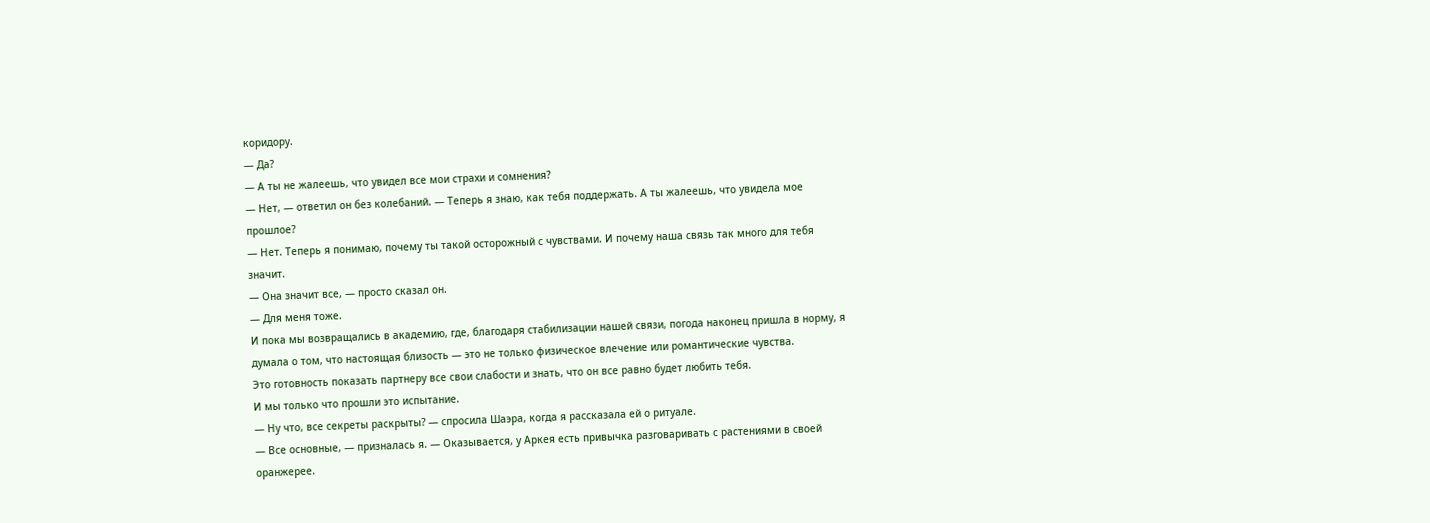коридору.
— Да?
— А ты не жалеешь, что увидел все мои страхи и сомнения?
— Нет, — ответил он без колебаний. — Теперь я знаю, как тебя поддержать. А ты жалеешь, что увидела мое прошлое?
— Нет. Теперь я понимаю, почему ты такой осторожный с чувствами. И почему наша связь так много для тебя значит.
— Она значит все, — просто сказал он.
— Для меня тоже.
И пока мы возвращались в академию, где, благодаря стабилизации нашей связи, погода наконец пришла в норму, я думала о том, что настоящая близость — это не только физическое влечение или романтические чувства.
Это готовность показать партнеру все свои слабости и знать, что он все равно будет любить тебя.
И мы только что прошли это испытание.
— Ну что, все секреты раскрыты? — спросила Шаэра, когда я рассказала ей о ритуале.
— Все основные, — призналась я. — Оказывается, у Аркея есть привычка разговаривать с растениями в своей оранжерее.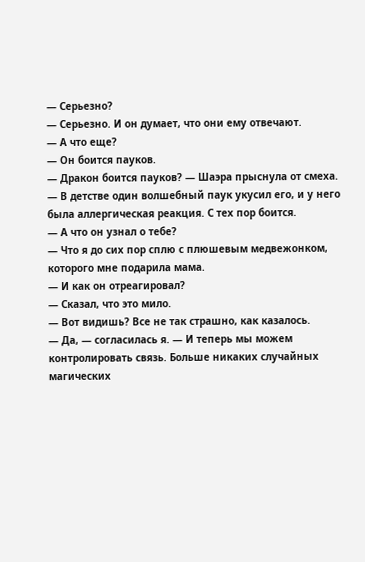— Серьезно?
— Серьезно. И он думает, что они ему отвечают.
— А что еще?
— Он боится пауков.
— Дракон боится пауков? — Шаэра прыснула от смеха.
— В детстве один волшебный паук укусил его, и у него была аллергическая реакция. С тех пор боится.
— А что он узнал о тебе?
— Что я до сих пор сплю с плюшевым медвежонком, которого мне подарила мама.
— И как он отреагировал?
— Сказал, что это мило.
— Вот видишь? Все не так страшно, как казалось.
— Да, — согласилась я. — И теперь мы можем контролировать связь. Больше никаких случайных магических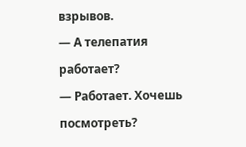взрывов.
— А телепатия работает?
— Работает. Хочешь посмотреть?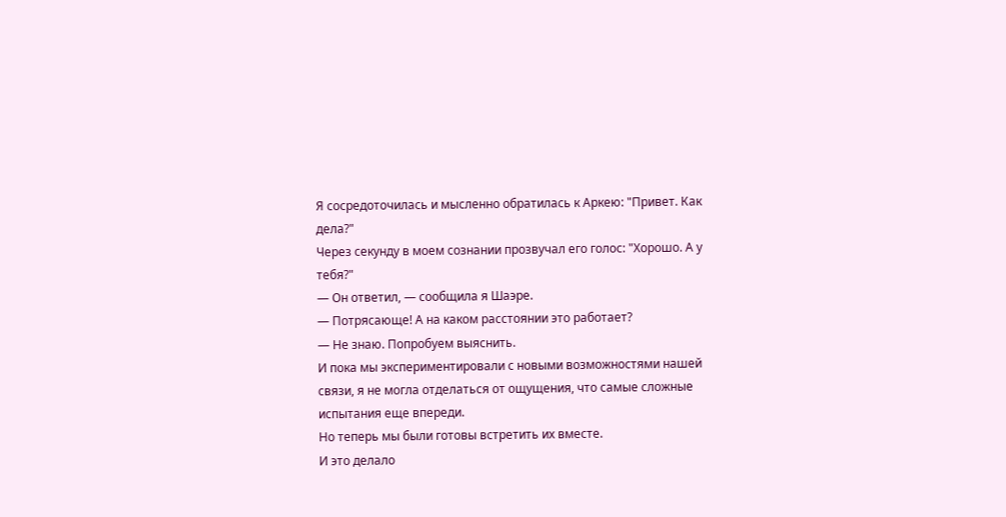Я сосредоточилась и мысленно обратилась к Аркею: "Привет. Как дела?"
Через секунду в моем сознании прозвучал его голос: "Хорошо. А у тебя?"
— Он ответил, — сообщила я Шаэре.
— Потрясающе! А на каком расстоянии это работает?
— Не знаю. Попробуем выяснить.
И пока мы экспериментировали с новыми возможностями нашей связи, я не могла отделаться от ощущения, что самые сложные испытания еще впереди.
Но теперь мы были готовы встретить их вместе.
И это делало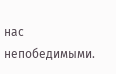нас непобедимыми.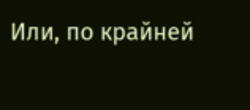Или, по крайней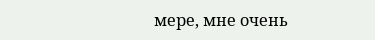мере, мне очень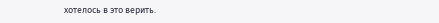хотелось в это верить.